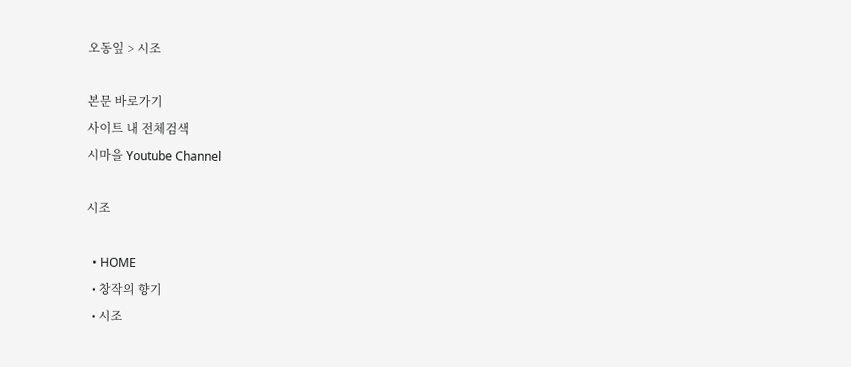오동잎 > 시조

본문 바로가기
사이트 내 전체검색
시마을 Youtube Channel

시조

  • HOME
  • 창작의 향기
  • 시조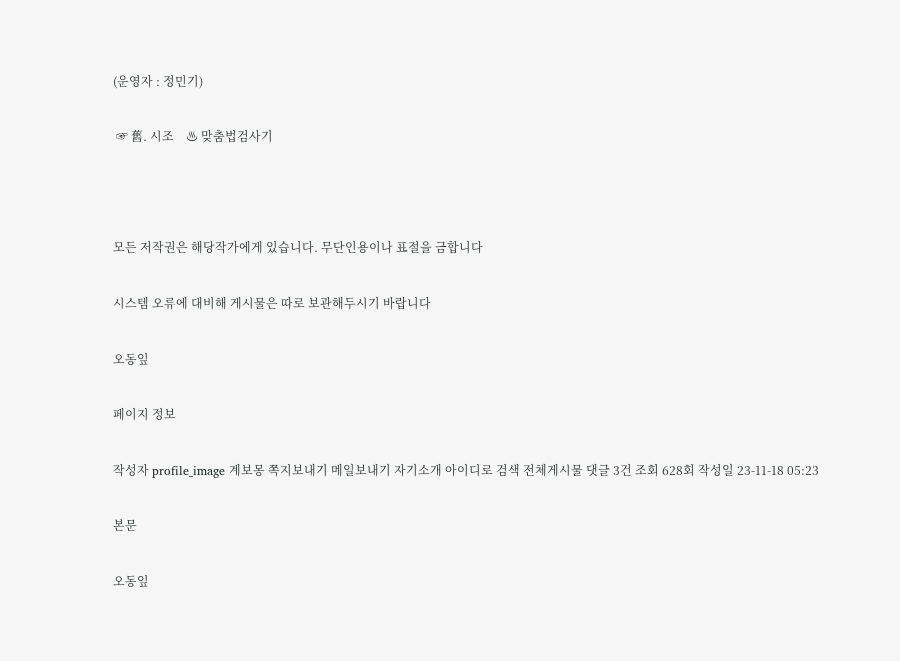(운영자 : 정민기)

 ☞ 舊. 시조    ♨ 맞춤법검사기



모든 저작권은 해당작가에게 있습니다. 무단인용이나 표절을 금합니다

시스템 오류에 대비해 게시물은 따로 보관해두시기 바랍니다

오동잎

페이지 정보

작성자 profile_image 계보몽 쪽지보내기 메일보내기 자기소개 아이디로 검색 전체게시물 댓글 3건 조회 628회 작성일 23-11-18 05:23

본문

오동잎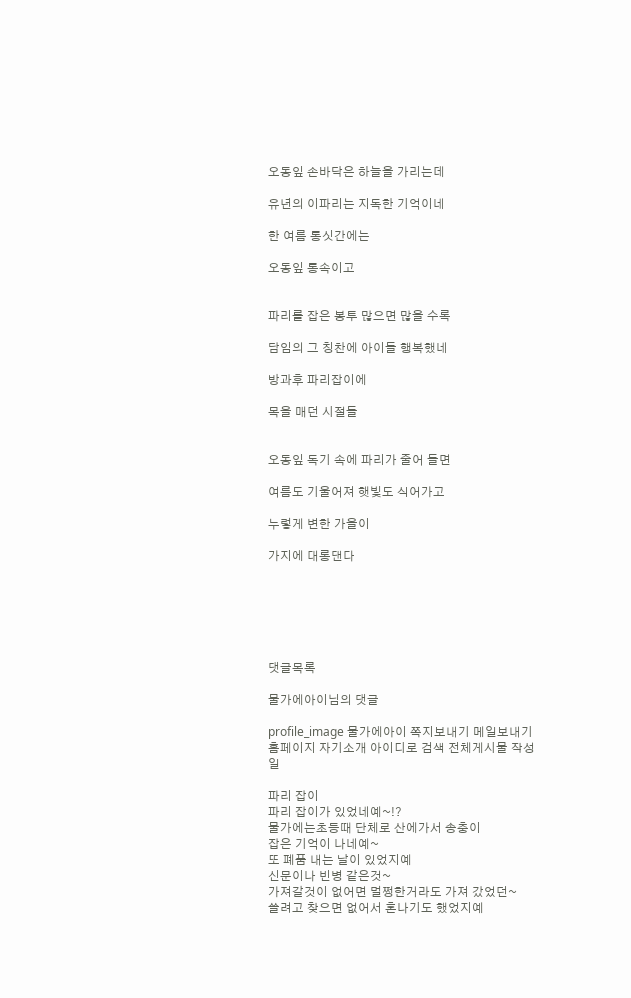오동잎 손바닥은 하늘을 가리는데

유년의 이파리는 지독한 기억이네

한 여름 통싯간에는

오동잎 통속이고


파리를 잡은 봉투 많으면 많을 수록

담임의 그 칭찬에 아이들 행복했네

방과후 파리잡이에

목을 매던 시절들


오동잎 독기 속에 파리가 줄어 들면

여름도 기울어져 햇빛도 식어가고

누렇게 변한 가을이

가지에 대롱댄다






댓글목록

물가에아이님의 댓글

profile_image 물가에아이 쪽지보내기 메일보내기 홈페이지 자기소개 아이디로 검색 전체게시물 작성일

파리 잡이
파리 잡이가 있었네예~!?
물가에는초등때 단체로 산에가서 송충이
잡은 기억이 나네예~
또 폐품 내는 날이 있었지예
신문이나 빈병 같은것~
가져갈것이 없어면 멀쩡한거라도 가져 갔었던~
쓸려고 찾으면 없어서 혼나기도 했었지예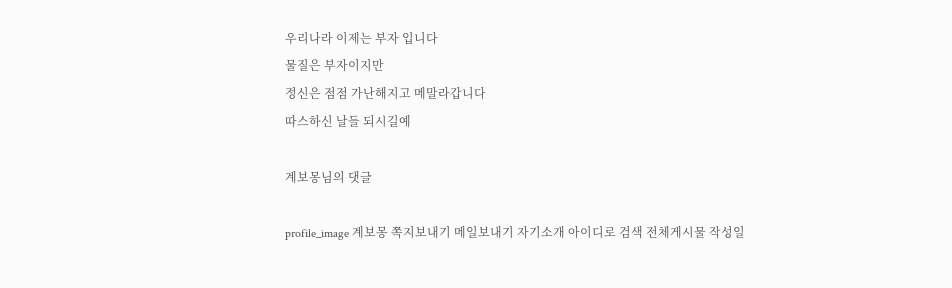우리나라 이제는 부자 입니다
물질은 부자이지만
정신은 점점 가난해지고 메말라갑니다
따스하신 날들 되시길예

계보몽님의 댓글

profile_image 계보몽 쪽지보내기 메일보내기 자기소개 아이디로 검색 전체게시물 작성일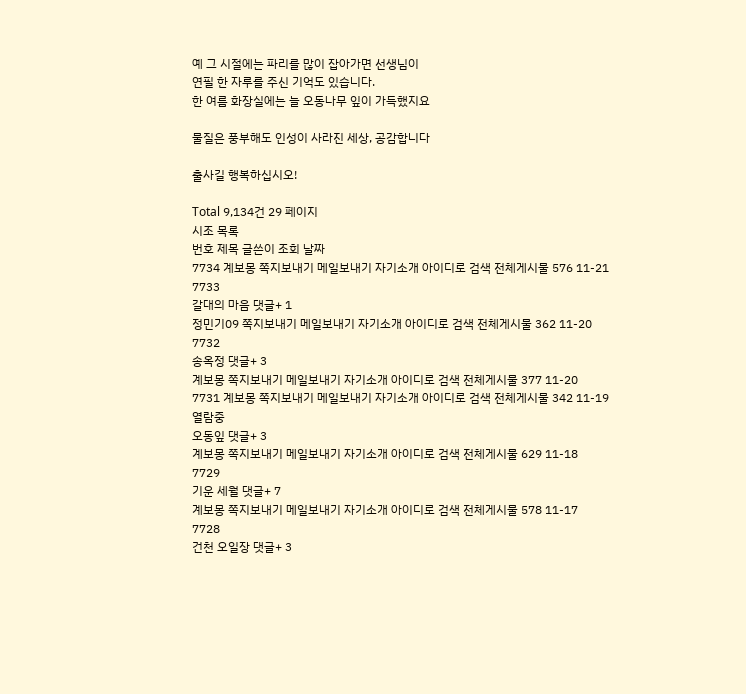예 그 시절에는 파리를 많이 잡아가면 선생님이
연필 한 자루를 주신 기억도 있습니다.
한 여름 화장실에는 늘 오동나무 잎이 가득했지요

물질은 풍부해도 인성이 사라진 세상, 공감합니다

출사길 행복하십시오!

Total 9,134건 29 페이지
시조 목록
번호 제목 글쓴이 조회 날짜
7734 계보몽 쪽지보내기 메일보내기 자기소개 아이디로 검색 전체게시물 576 11-21
7733
갈대의 마음 댓글+ 1
정민기09 쪽지보내기 메일보내기 자기소개 아이디로 검색 전체게시물 362 11-20
7732
송옥정 댓글+ 3
계보몽 쪽지보내기 메일보내기 자기소개 아이디로 검색 전체게시물 377 11-20
7731 계보몽 쪽지보내기 메일보내기 자기소개 아이디로 검색 전체게시물 342 11-19
열람중
오동잎 댓글+ 3
계보몽 쪽지보내기 메일보내기 자기소개 아이디로 검색 전체게시물 629 11-18
7729
기운 세월 댓글+ 7
계보몽 쪽지보내기 메일보내기 자기소개 아이디로 검색 전체게시물 578 11-17
7728
건천 오일장 댓글+ 3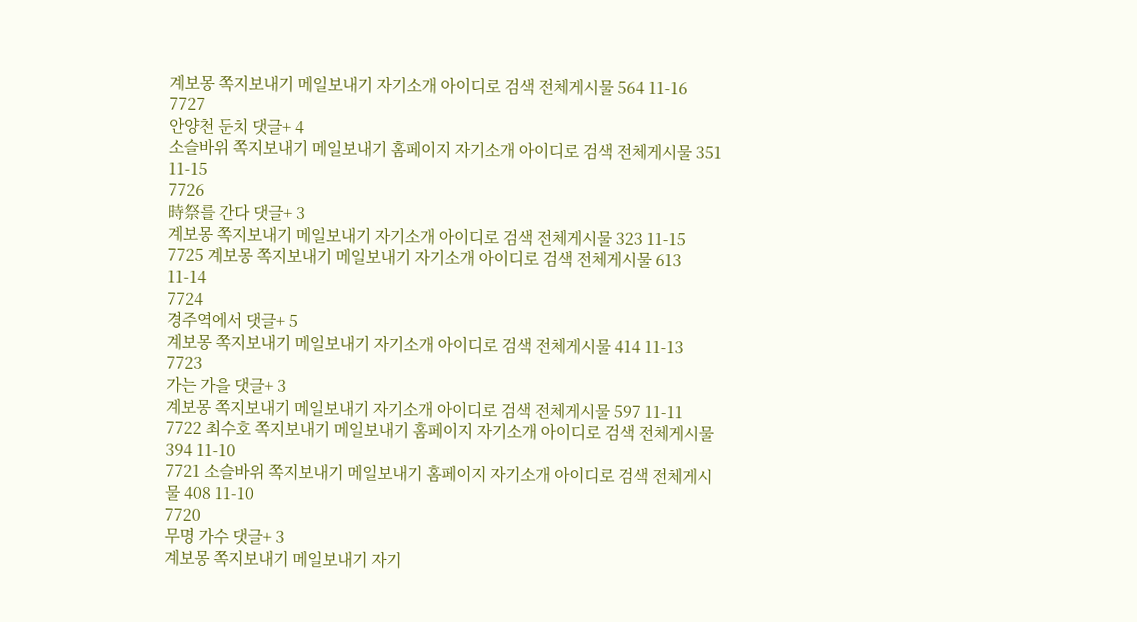계보몽 쪽지보내기 메일보내기 자기소개 아이디로 검색 전체게시물 564 11-16
7727
안양천 둔치 댓글+ 4
소슬바위 쪽지보내기 메일보내기 홈페이지 자기소개 아이디로 검색 전체게시물 351 11-15
7726
時祭를 간다 댓글+ 3
계보몽 쪽지보내기 메일보내기 자기소개 아이디로 검색 전체게시물 323 11-15
7725 계보몽 쪽지보내기 메일보내기 자기소개 아이디로 검색 전체게시물 613 11-14
7724
경주역에서 댓글+ 5
계보몽 쪽지보내기 메일보내기 자기소개 아이디로 검색 전체게시물 414 11-13
7723
가는 가을 댓글+ 3
계보몽 쪽지보내기 메일보내기 자기소개 아이디로 검색 전체게시물 597 11-11
7722 최수호 쪽지보내기 메일보내기 홈페이지 자기소개 아이디로 검색 전체게시물 394 11-10
7721 소슬바위 쪽지보내기 메일보내기 홈페이지 자기소개 아이디로 검색 전체게시물 408 11-10
7720
무명 가수 댓글+ 3
계보몽 쪽지보내기 메일보내기 자기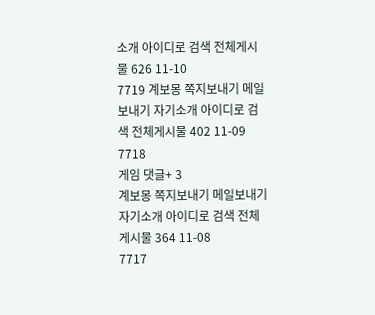소개 아이디로 검색 전체게시물 626 11-10
7719 계보몽 쪽지보내기 메일보내기 자기소개 아이디로 검색 전체게시물 402 11-09
7718
게임 댓글+ 3
계보몽 쪽지보내기 메일보내기 자기소개 아이디로 검색 전체게시물 364 11-08
7717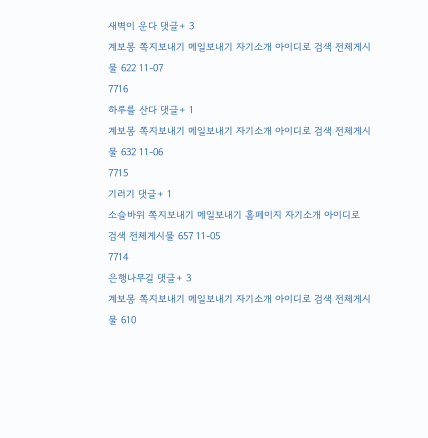새벽이 운다 댓글+ 3
계보몽 쪽지보내기 메일보내기 자기소개 아이디로 검색 전체게시물 622 11-07
7716
하루를 산다 댓글+ 1
계보몽 쪽지보내기 메일보내기 자기소개 아이디로 검색 전체게시물 632 11-06
7715
기러기 댓글+ 1
소슬바위 쪽지보내기 메일보내기 홈페이지 자기소개 아이디로 검색 전체게시물 657 11-05
7714
은행나무길 댓글+ 3
계보몽 쪽지보내기 메일보내기 자기소개 아이디로 검색 전체게시물 610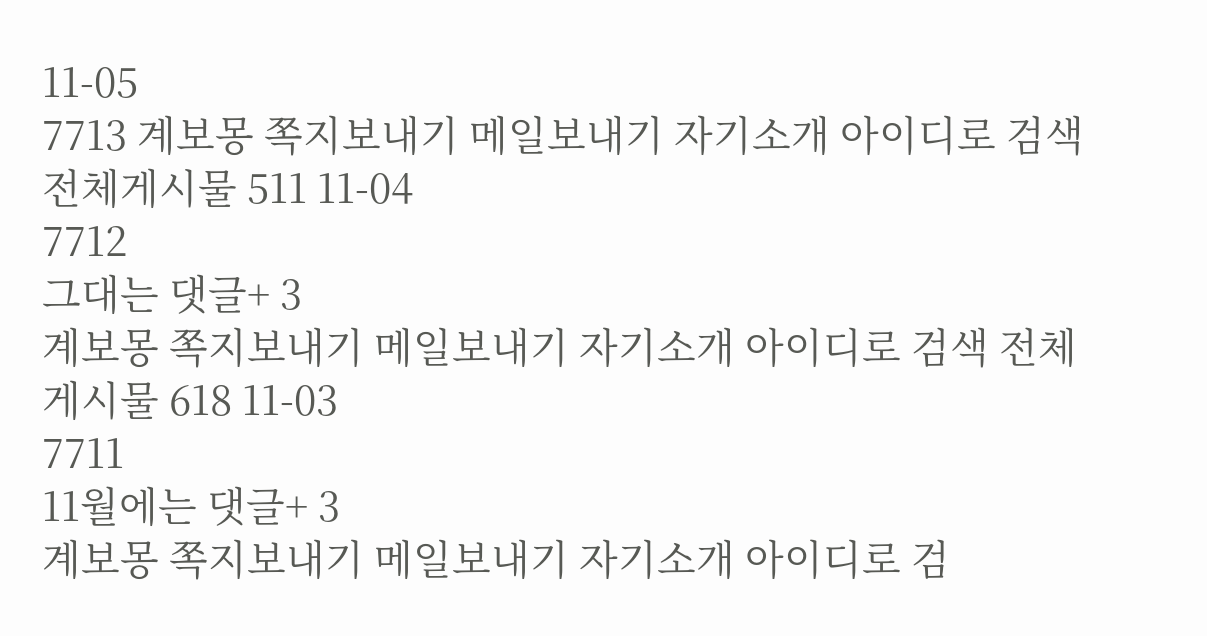11-05
7713 계보몽 쪽지보내기 메일보내기 자기소개 아이디로 검색 전체게시물 511 11-04
7712
그대는 댓글+ 3
계보몽 쪽지보내기 메일보내기 자기소개 아이디로 검색 전체게시물 618 11-03
7711
11월에는 댓글+ 3
계보몽 쪽지보내기 메일보내기 자기소개 아이디로 검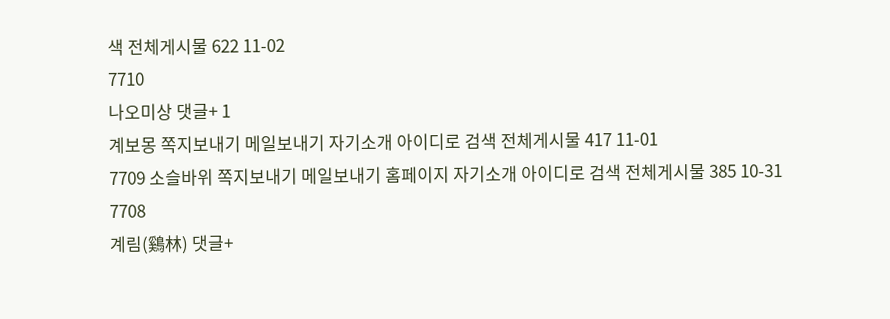색 전체게시물 622 11-02
7710
나오미상 댓글+ 1
계보몽 쪽지보내기 메일보내기 자기소개 아이디로 검색 전체게시물 417 11-01
7709 소슬바위 쪽지보내기 메일보내기 홈페이지 자기소개 아이디로 검색 전체게시물 385 10-31
7708
계림(鷄林) 댓글+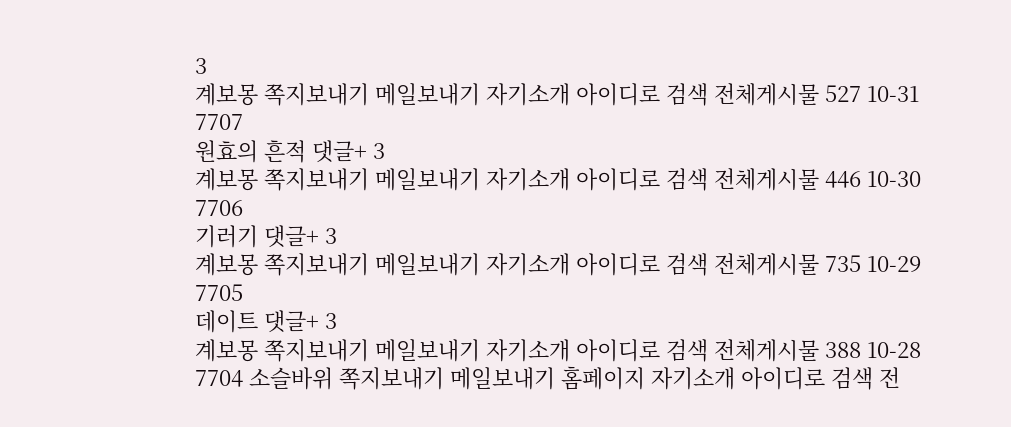3
계보몽 쪽지보내기 메일보내기 자기소개 아이디로 검색 전체게시물 527 10-31
7707
원효의 흔적 댓글+ 3
계보몽 쪽지보내기 메일보내기 자기소개 아이디로 검색 전체게시물 446 10-30
7706
기러기 댓글+ 3
계보몽 쪽지보내기 메일보내기 자기소개 아이디로 검색 전체게시물 735 10-29
7705
데이트 댓글+ 3
계보몽 쪽지보내기 메일보내기 자기소개 아이디로 검색 전체게시물 388 10-28
7704 소슬바위 쪽지보내기 메일보내기 홈페이지 자기소개 아이디로 검색 전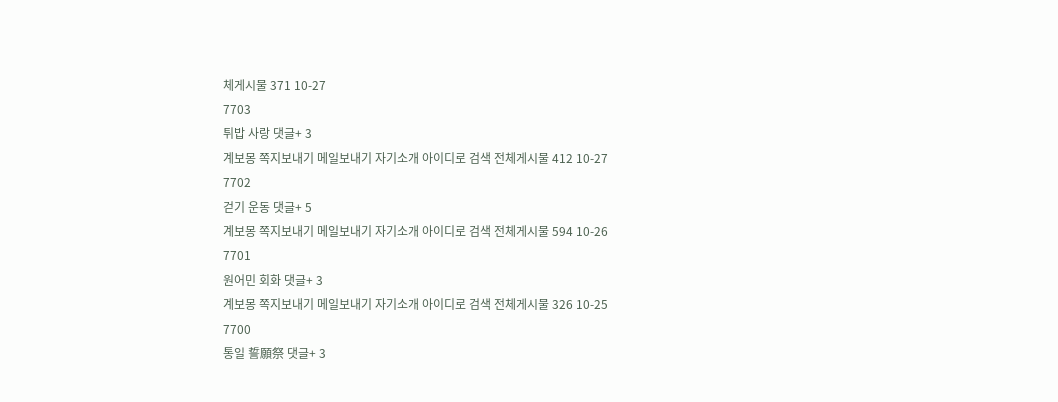체게시물 371 10-27
7703
튀밥 사랑 댓글+ 3
계보몽 쪽지보내기 메일보내기 자기소개 아이디로 검색 전체게시물 412 10-27
7702
걷기 운동 댓글+ 5
계보몽 쪽지보내기 메일보내기 자기소개 아이디로 검색 전체게시물 594 10-26
7701
원어민 회화 댓글+ 3
계보몽 쪽지보내기 메일보내기 자기소개 아이디로 검색 전체게시물 326 10-25
7700
통일 誓願祭 댓글+ 3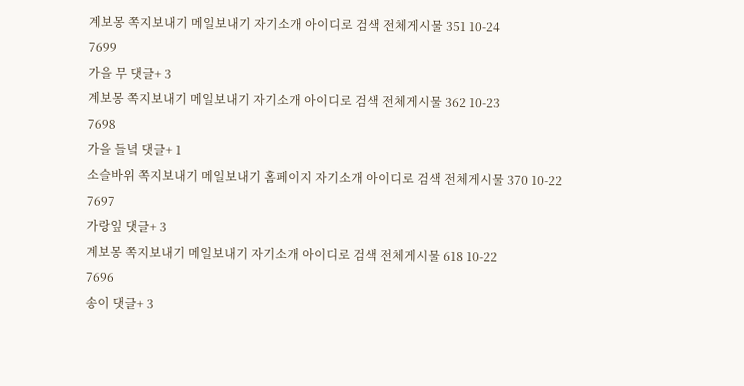계보몽 쪽지보내기 메일보내기 자기소개 아이디로 검색 전체게시물 351 10-24
7699
가을 무 댓글+ 3
계보몽 쪽지보내기 메일보내기 자기소개 아이디로 검색 전체게시물 362 10-23
7698
가을 들녘 댓글+ 1
소슬바위 쪽지보내기 메일보내기 홈페이지 자기소개 아이디로 검색 전체게시물 370 10-22
7697
가랑잎 댓글+ 3
계보몽 쪽지보내기 메일보내기 자기소개 아이디로 검색 전체게시물 618 10-22
7696
송이 댓글+ 3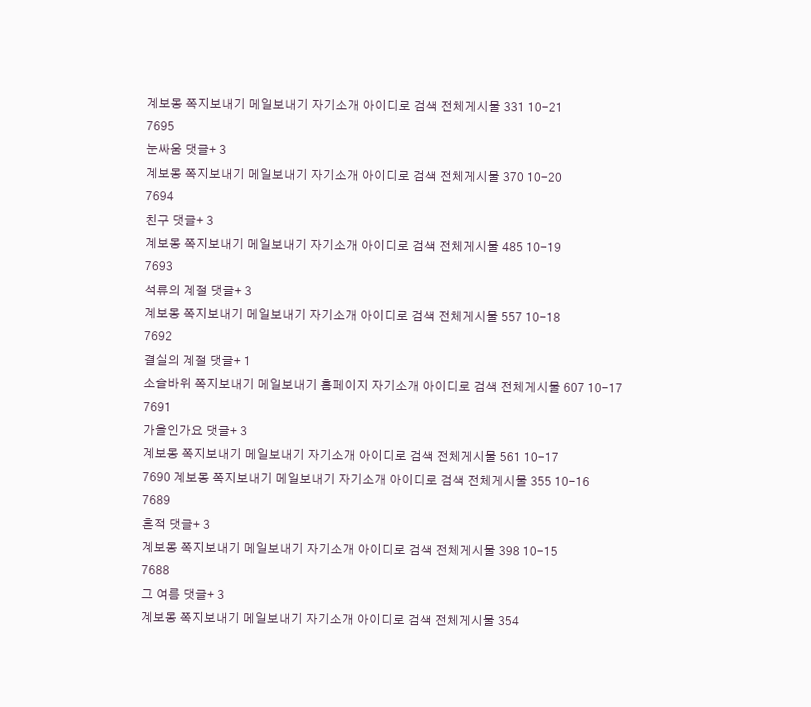계보몽 쪽지보내기 메일보내기 자기소개 아이디로 검색 전체게시물 331 10-21
7695
눈싸움 댓글+ 3
계보몽 쪽지보내기 메일보내기 자기소개 아이디로 검색 전체게시물 370 10-20
7694
친구 댓글+ 3
계보몽 쪽지보내기 메일보내기 자기소개 아이디로 검색 전체게시물 485 10-19
7693
석류의 계절 댓글+ 3
계보몽 쪽지보내기 메일보내기 자기소개 아이디로 검색 전체게시물 557 10-18
7692
결실의 계절 댓글+ 1
소슬바위 쪽지보내기 메일보내기 홈페이지 자기소개 아이디로 검색 전체게시물 607 10-17
7691
가을인가요 댓글+ 3
계보몽 쪽지보내기 메일보내기 자기소개 아이디로 검색 전체게시물 561 10-17
7690 계보몽 쪽지보내기 메일보내기 자기소개 아이디로 검색 전체게시물 355 10-16
7689
흔적 댓글+ 3
계보몽 쪽지보내기 메일보내기 자기소개 아이디로 검색 전체게시물 398 10-15
7688
그 여름 댓글+ 3
계보몽 쪽지보내기 메일보내기 자기소개 아이디로 검색 전체게시물 354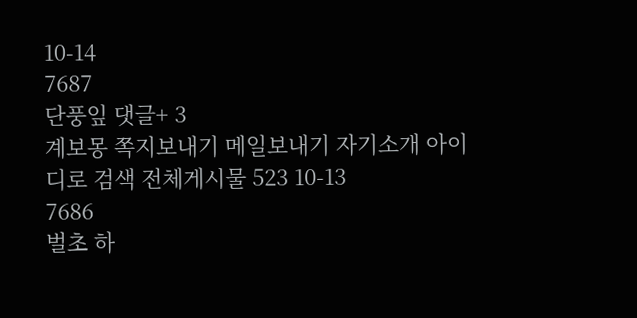10-14
7687
단풍잎 댓글+ 3
계보몽 쪽지보내기 메일보내기 자기소개 아이디로 검색 전체게시물 523 10-13
7686
벌초 하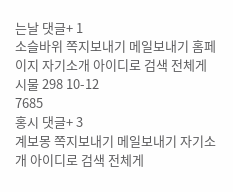는날 댓글+ 1
소슬바위 쪽지보내기 메일보내기 홈페이지 자기소개 아이디로 검색 전체게시물 298 10-12
7685
홍시 댓글+ 3
계보몽 쪽지보내기 메일보내기 자기소개 아이디로 검색 전체게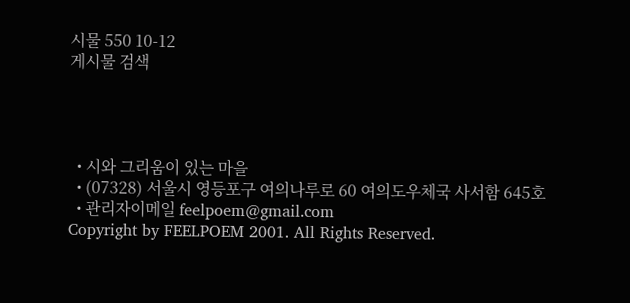시물 550 10-12
게시물 검색




  • 시와 그리움이 있는 마을
  • (07328) 서울시 영등포구 여의나루로 60 여의도우체국 사서함 645호
  • 관리자이메일 feelpoem@gmail.com
Copyright by FEELPOEM 2001. All Rights Reserved.